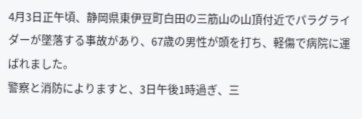4月3日正午頃、静岡県東伊豆町白田の三筋山の山頂付近でパラグライダーが墜落する事故があり、67歳の男性が頭を打ち、軽傷で病院に運ばれました。
警察と消防によりますと、3日午後1時過ぎ、三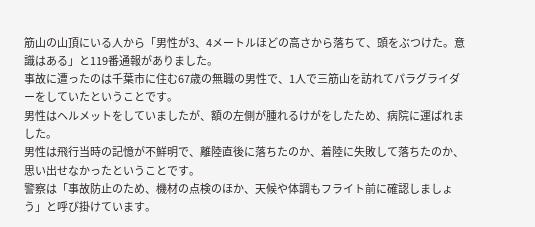筋山の山頂にいる人から「男性が3、4メートルほどの高さから落ちて、頭をぶつけた。意識はある」と119番通報がありました。
事故に遭ったのは千葉市に住む67歳の無職の男性で、1人で三筋山を訪れてパラグライダーをしていたということです。
男性はヘルメットをしていましたが、額の左側が腫れるけがをしたため、病院に運ばれました。
男性は飛行当時の記憶が不鮮明で、離陸直後に落ちたのか、着陸に失敗して落ちたのか、思い出せなかったということです。
警察は「事故防止のため、機材の点検のほか、天候や体調もフライト前に確認しましょう」と呼び掛けています。